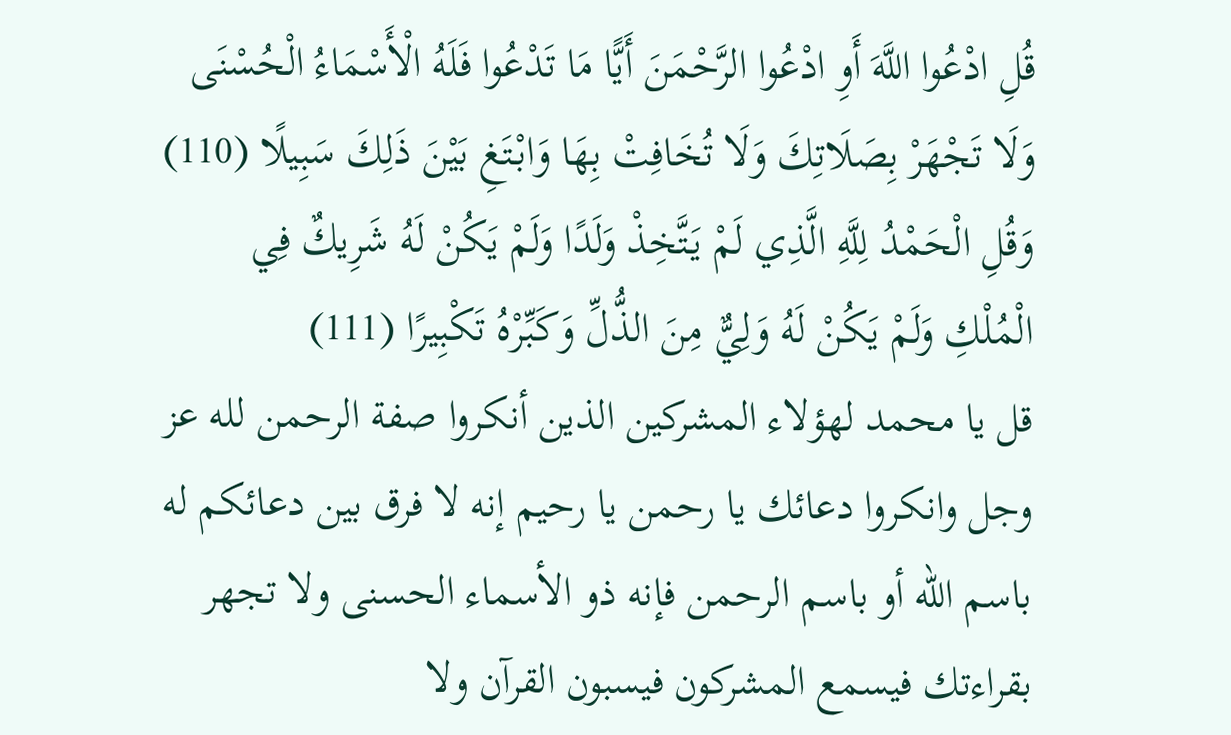قُلِ ادْعُوا اللَّهَ أَوِ ادْعُوا الرَّحْمَنَ أَيًّا مَا تَدْعُوا فَلَهُ الْأَسْمَاءُ الْحُسْنَى وَلَا تَجْهَرْ بِصَلَاتِكَ وَلَا تُخَافِتْ بِهَا وَابْتَغِ بَيْنَ ذَلِكَ سَبِيلًا (110) وَقُلِ الْحَمْدُ لِلَّهِ الَّذِي لَمْ يَتَّخِذْ وَلَدًا وَلَمْ يَكُنْ لَهُ شَرِيكٌ فِي الْمُلْكِ وَلَمْ يَكُنْ لَهُ وَلِيٌّ مِنَ الذُّلِّ وَكَبِّرْهُ تَكْبِيرًا (111)
قل يا محمد لهؤلاء المشركين الذين أنكروا صفة الرحمن لله عز وجل وانكروا دعائك يا رحمن يا رحيم إنه لا فرق بين دعائكم له باسم الله أو باسم الرحمن فإنه ذو الأسماء الحسنى ولا تجهر بقراءتك فيسمع المشركون فيسبون القرآن ولا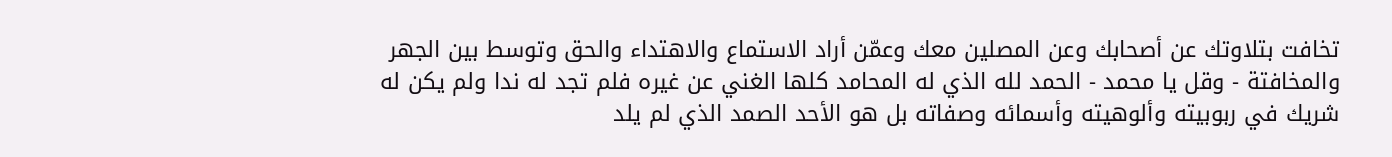تخافت بتلاوتك عن أصحابك وعن المصلين معك وعمّن أراد الاستماع والاهتداء والحق وتوسط بين الجهر والمخافتة - وقل يا محمد - الحمد لله الذي له المحامد كلها الغني عن غيره فلم تجد له ندا ولم يكن له شريك في ربوبيته وألوهيته وأسمائه وصفاته بل هو الأحد الصمد الذي لم يلد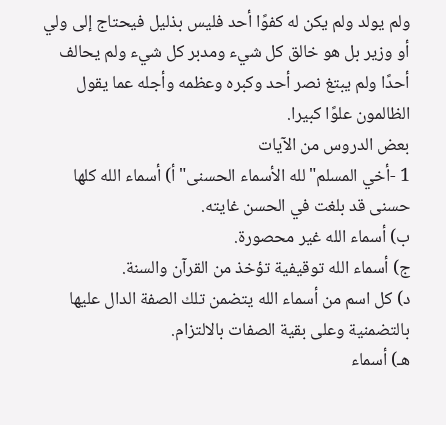ولم يولد ولم يكن له كفوًا أحد فليس بذليل فيحتاج إلى ولي أو وزير بل هو خالق كل شيء ومدبر كل شيء ولم يحالف أحدًا ولم يبتغ نصر أحد وكبره وعظمه وأجله عما يقول الظالمون علوًا كبيرا.
بعض الدروس من الآيات
1 -أخي المسلم"لله الأسماء الحسنى"أ) أسماء الله كلها حسنى قد بلغت في الحسن غايته.
ب) أسماء الله غير محصورة.
ج) أسماء الله توقيفية تؤخذ من القرآن والسنة.
د) كل اسم من أسماء الله يتضمن تلك الصفة الدال عليها بالتضمنية وعلى بقية الصفات بالالتزام.
هـ) أسماء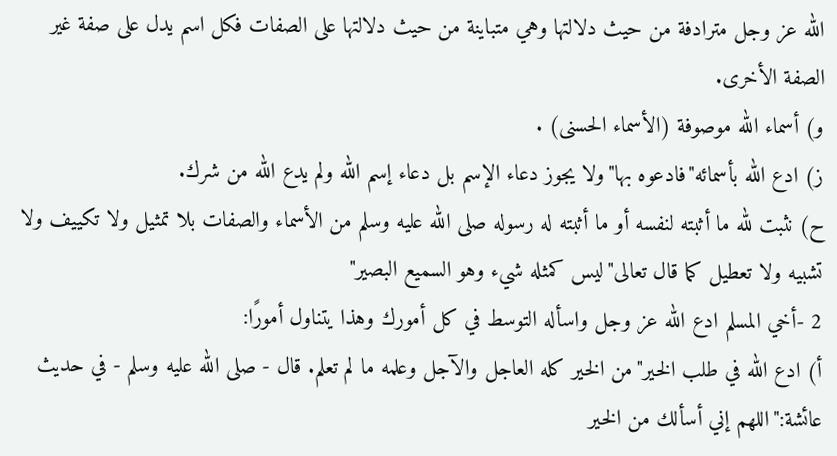الله عز وجل مترادفة من حيث دلالتها وهي متباينة من حيث دلالتها على الصفات فكل اسم يدل على صفة غير الصفة الأخرى.
و) أسماء الله موصوفة (الأسماء الحسنى) .
ز) ادع الله بأسمائه"فادعوه بها"ولا يجوز دعاء الإسم بل دعاء إسم الله ولم يدع الله من شرك.
ح) نثبت لله ما أثبته لنفسه أو ما أثبته له رسوله صلى الله عليه وسلم من الأسماء والصفات بلا تمثيل ولا تكييف ولا تشبيه ولا تعطيل كما قال تعالى"ليس كمثله شيء وهو السميع البصير"
2 -أخي المسلم ادع الله عز وجل واسأله التوسط في كل أمورك وهذا يتناول أمورًا:
أ) ادع الله في طلب الخير"من الخير كله العاجل والآجل وعلمه ما لم تعلم. قال - صلى الله عليه وسلم - في حديث عائشة:"اللهم إني أسألك من الخير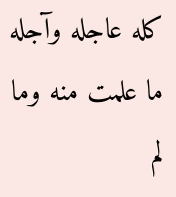كله عاجله وآجله ما علمت منه وما لم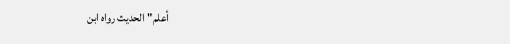أعلم"الحديث رواه ابن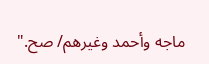ماجه وأحمد وغيرهم/ صح."